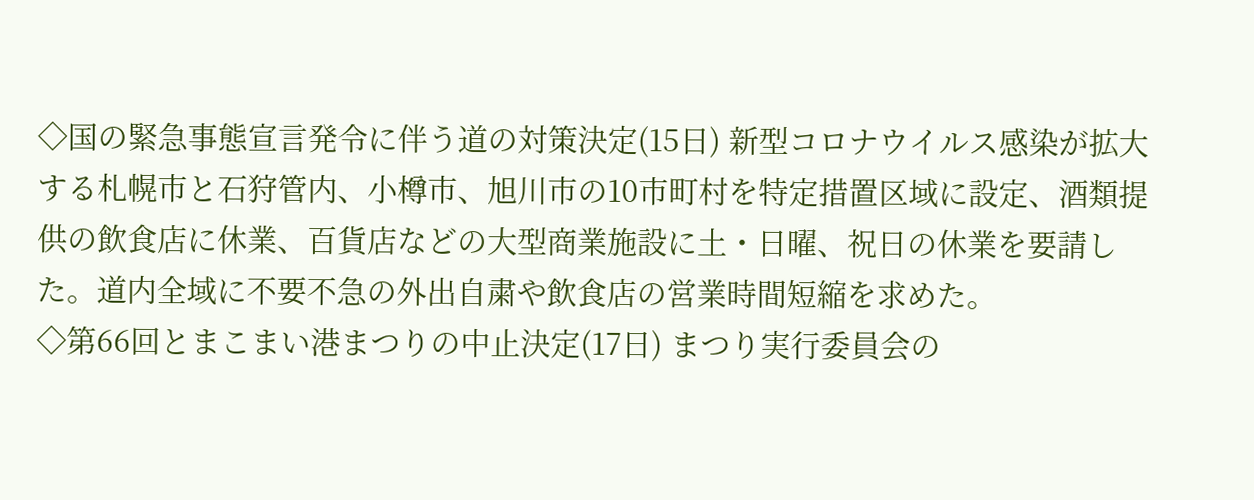◇国の緊急事態宣言発令に伴う道の対策決定(15日) 新型コロナウイルス感染が拡大する札幌市と石狩管内、小樽市、旭川市の10市町村を特定措置区域に設定、酒類提供の飲食店に休業、百貨店などの大型商業施設に土・日曜、祝日の休業を要請した。道内全域に不要不急の外出自粛や飲食店の営業時間短縮を求めた。
◇第66回とまこまい港まつりの中止決定(17日) まつり実行委員会の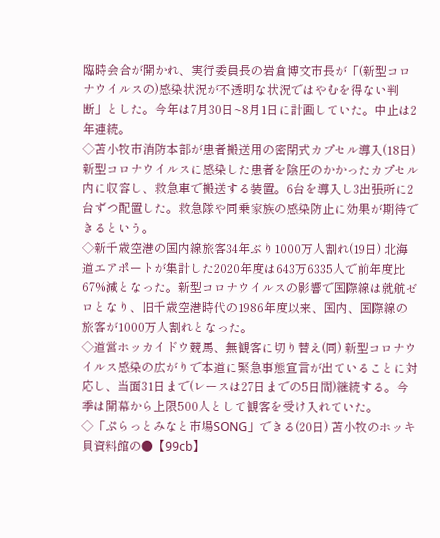臨時会合が開かれ、実行委員長の岩倉博文市長が「(新型コロナウイルスの)感染状況が不透明な状況ではやむを得ない判断」とした。今年は7月30日~8月1日に計画していた。中止は2年連続。
◇苫小牧市消防本部が患者搬送用の密閉式カプセル導入(18日) 新型コロナウイルスに感染した患者を陰圧のかかったカプセル内に収容し、救急車で搬送する装置。6台を導入し3出張所に2台ずつ配置した。救急隊や同乗家族の感染防止に効果が期待できるという。
◇新千歳空港の国内線旅客34年ぶり1000万人割れ(19日) 北海道エアポートが集計した2020年度は643万6335人で前年度比67%減となった。新型コロナウイルスの影響で国際線は就航ゼロとなり、旧千歳空港時代の1986年度以来、国内、国際線の旅客が1000万人割れとなった。
◇道営ホッカイドウ競馬、無観客に切り替え(同) 新型コロナウイルス感染の広がりで本道に緊急事態宣言が出ていることに対応し、当面31日まで(レースは27日までの5日間)継続する。今季は開幕から上限500人として観客を受け入れていた。
◇「ぷらっとみなと市場SONG」できる(20日) 苫小牧のホッキ貝資料館の●【99cb】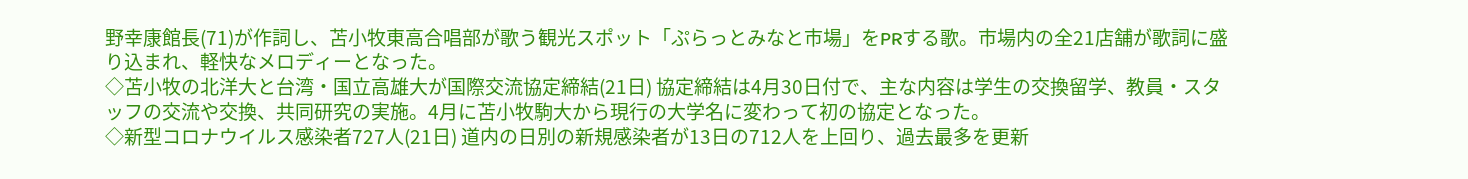野幸康館長(71)が作詞し、苫小牧東高合唱部が歌う観光スポット「ぷらっとみなと市場」をPRする歌。市場内の全21店舗が歌詞に盛り込まれ、軽快なメロディーとなった。
◇苫小牧の北洋大と台湾・国立高雄大が国際交流協定締結(21日) 協定締結は4月30日付で、主な内容は学生の交換留学、教員・スタッフの交流や交換、共同研究の実施。4月に苫小牧駒大から現行の大学名に変わって初の協定となった。
◇新型コロナウイルス感染者727人(21日) 道内の日別の新規感染者が13日の712人を上回り、過去最多を更新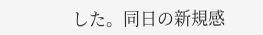した。同日の新規感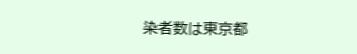染者数は東京都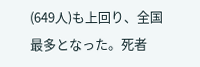(649人)も上回り、全国最多となった。死者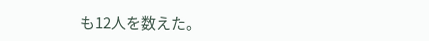も12人を数えた。